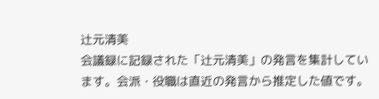辻元清美
会議録に記録された「辻元清美」の発言を集計しています。会派・役職は直近の発言から推定した値です。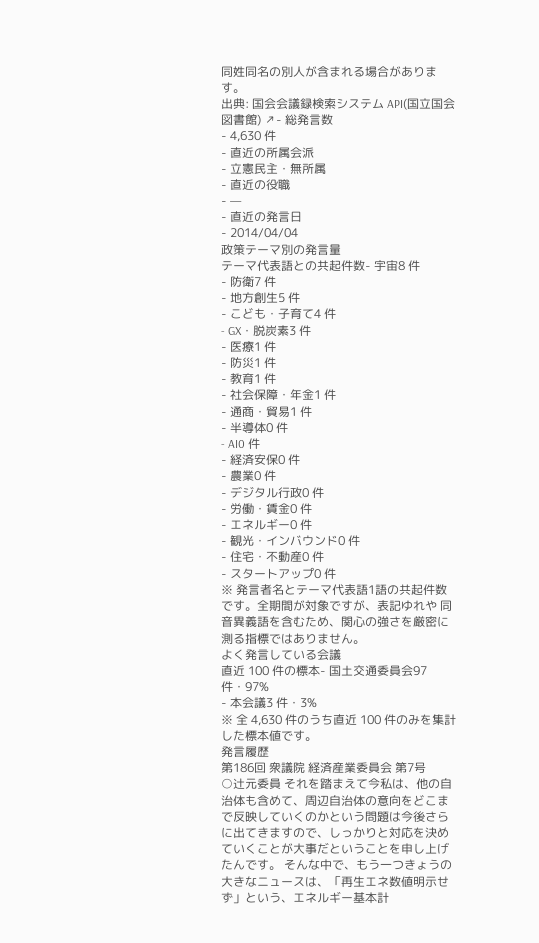同姓同名の別人が含まれる場合があります。
出典: 国会会議録検索システム API(国立国会図書館) ↗- 総発言数
- 4,630 件
- 直近の所属会派
- 立憲民主・無所属
- 直近の役職
- —
- 直近の発言日
- 2014/04/04
政策テーマ別の発言量
テーマ代表語との共起件数- 宇宙8 件
- 防衛7 件
- 地方創生5 件
- こども・子育て4 件
- GX・脱炭素3 件
- 医療1 件
- 防災1 件
- 教育1 件
- 社会保障・年金1 件
- 通商・貿易1 件
- 半導体0 件
- AI0 件
- 経済安保0 件
- 農業0 件
- デジタル行政0 件
- 労働・賃金0 件
- エネルギー0 件
- 観光・インバウンド0 件
- 住宅・不動産0 件
- スタートアップ0 件
※ 発言者名とテーマ代表語1語の共起件数です。全期間が対象ですが、表記ゆれや 同音異義語を含むため、関心の強さを厳密に測る指標ではありません。
よく発言している会議
直近 100 件の標本- 国土交通委員会97 件・97%
- 本会議3 件・3%
※ 全 4,630 件のうち直近 100 件のみを集計した標本値です。
発言履歴
第186回 衆議院 経済産業委員会 第7号
○辻元委員 それを踏まえて今私は、他の自治体も含めて、周辺自治体の意向をどこまで反映していくのかという問題は今後さらに出てきますので、しっかりと対応を決めていくことが大事だということを申し上げたんです。 そんな中で、もう一つきょうの大きなニュースは、「再生エネ数値明示せず」という、エネルギー基本計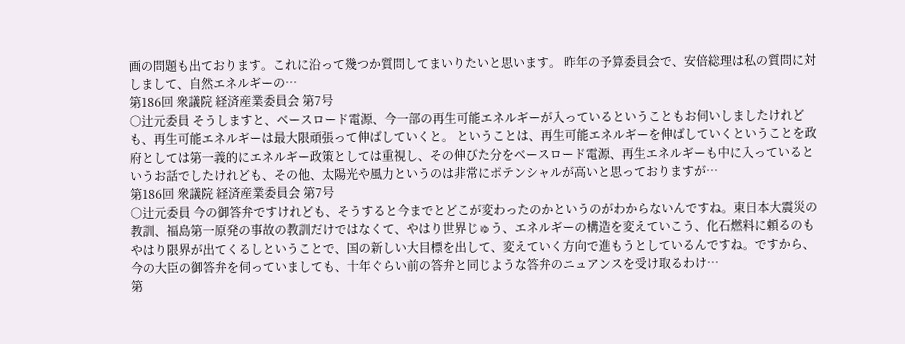画の問題も出ております。これに沿って幾つか質問してまいりたいと思います。 昨年の予算委員会で、安倍総理は私の質問に対しまして、自然エネルギーの…
第186回 衆議院 経済産業委員会 第7号
○辻元委員 そうしますと、ベースロード電源、今一部の再生可能エネルギーが入っているということもお伺いしましたけれども、再生可能エネルギーは最大限頑張って伸ばしていくと。 ということは、再生可能エネルギーを伸ばしていくということを政府としては第一義的にエネルギー政策としては重視し、その伸びた分をベースロード電源、再生エネルギーも中に入っているというお話でしたけれども、その他、太陽光や風力というのは非常にポテンシャルが高いと思っておりますが…
第186回 衆議院 経済産業委員会 第7号
○辻元委員 今の御答弁ですけれども、そうすると今までとどこが変わったのかというのがわからないんですね。東日本大震災の教訓、福島第一原発の事故の教訓だけではなくて、やはり世界じゅう、エネルギーの構造を変えていこう、化石燃料に頼るのもやはり限界が出てくるしということで、国の新しい大目標を出して、変えていく方向で進もうとしているんですね。ですから、今の大臣の御答弁を伺っていましても、十年ぐらい前の答弁と同じような答弁のニュアンスを受け取るわけ…
第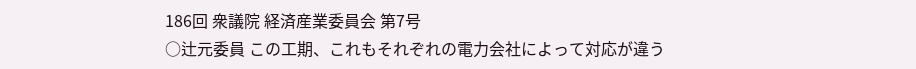186回 衆議院 経済産業委員会 第7号
○辻元委員 この工期、これもそれぞれの電力会社によって対応が違う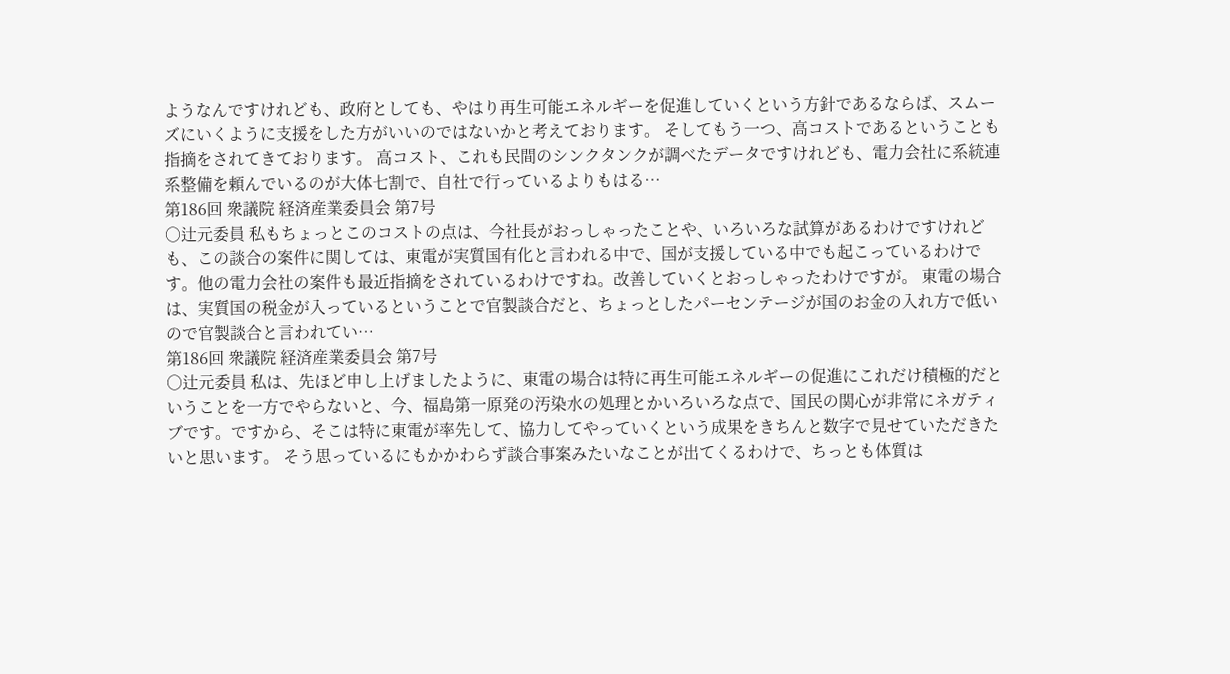ようなんですけれども、政府としても、やはり再生可能エネルギーを促進していくという方針であるならば、スムーズにいくように支援をした方がいいのではないかと考えております。 そしてもう一つ、高コストであるということも指摘をされてきております。 高コスト、これも民間のシンクタンクが調べたデータですけれども、電力会社に系統連系整備を頼んでいるのが大体七割で、自社で行っているよりもはる…
第186回 衆議院 経済産業委員会 第7号
○辻元委員 私もちょっとこのコストの点は、今社長がおっしゃったことや、いろいろな試算があるわけですけれども、この談合の案件に関しては、東電が実質国有化と言われる中で、国が支援している中でも起こっているわけです。他の電力会社の案件も最近指摘をされているわけですね。改善していくとおっしゃったわけですが。 東電の場合は、実質国の税金が入っているということで官製談合だと、ちょっとしたパーセンテージが国のお金の入れ方で低いので官製談合と言われてい…
第186回 衆議院 経済産業委員会 第7号
○辻元委員 私は、先ほど申し上げましたように、東電の場合は特に再生可能エネルギーの促進にこれだけ積極的だということを一方でやらないと、今、福島第一原発の汚染水の処理とかいろいろな点で、国民の関心が非常にネガティブです。ですから、そこは特に東電が率先して、協力してやっていくという成果をきちんと数字で見せていただきたいと思います。 そう思っているにもかかわらず談合事案みたいなことが出てくるわけで、ちっとも体質は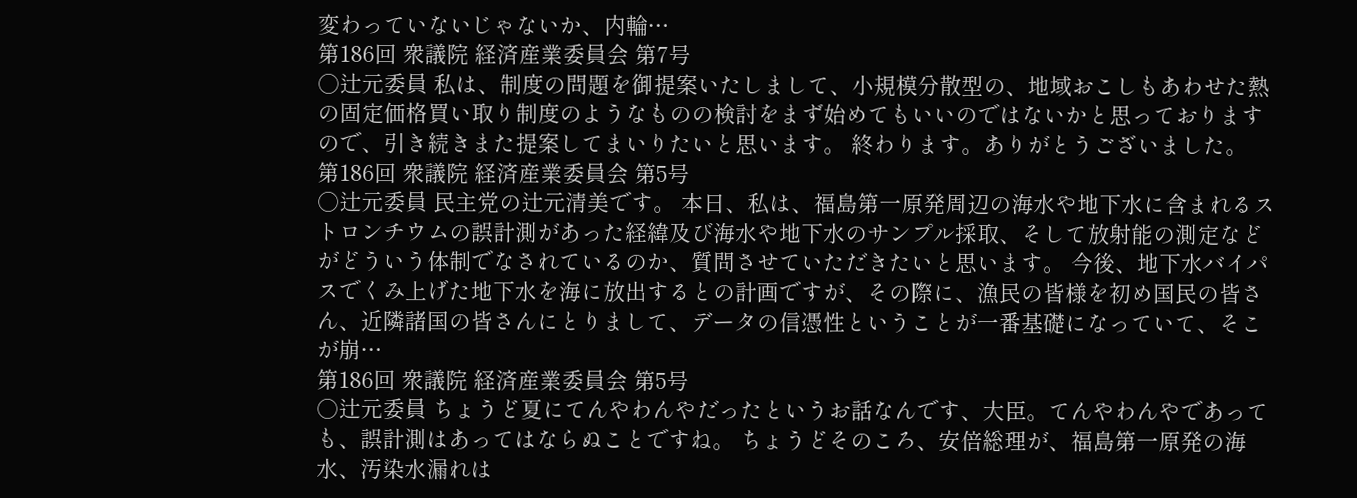変わっていないじゃないか、内輪…
第186回 衆議院 経済産業委員会 第7号
○辻元委員 私は、制度の問題を御提案いたしまして、小規模分散型の、地域おこしもあわせた熱の固定価格買い取り制度のようなものの検討をまず始めてもいいのではないかと思っておりますので、引き続きまた提案してまいりたいと思います。 終わります。ありがとうございました。
第186回 衆議院 経済産業委員会 第5号
○辻元委員 民主党の辻元清美です。 本日、私は、福島第一原発周辺の海水や地下水に含まれるストロンチウムの誤計測があった経緯及び海水や地下水のサンプル採取、そして放射能の測定などがどういう体制でなされているのか、質問させていただきたいと思います。 今後、地下水バイパスでくみ上げた地下水を海に放出するとの計画ですが、その際に、漁民の皆様を初め国民の皆さん、近隣諸国の皆さんにとりまして、データの信憑性ということが一番基礎になっていて、そこが崩…
第186回 衆議院 経済産業委員会 第5号
○辻元委員 ちょうど夏にてんやわんやだったというお話なんです、大臣。てんやわんやであっても、誤計測はあってはならぬことですね。 ちょうどそのころ、安倍総理が、福島第一原発の海水、汚染水漏れは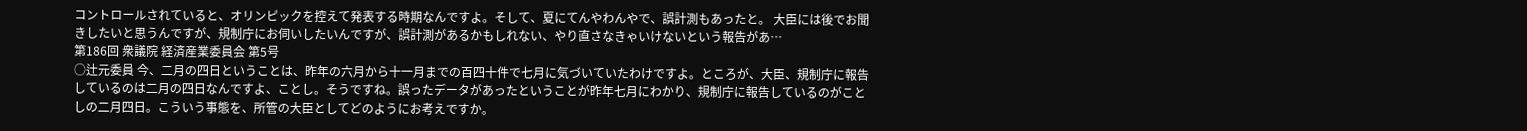コントロールされていると、オリンピックを控えて発表する時期なんですよ。そして、夏にてんやわんやで、誤計測もあったと。 大臣には後でお聞きしたいと思うんですが、規制庁にお伺いしたいんですが、誤計測があるかもしれない、やり直さなきゃいけないという報告があ…
第186回 衆議院 経済産業委員会 第5号
○辻元委員 今、二月の四日ということは、昨年の六月から十一月までの百四十件で七月に気づいていたわけですよ。ところが、大臣、規制庁に報告しているのは二月の四日なんですよ、ことし。そうですね。誤ったデータがあったということが昨年七月にわかり、規制庁に報告しているのがことしの二月四日。こういう事態を、所管の大臣としてどのようにお考えですか。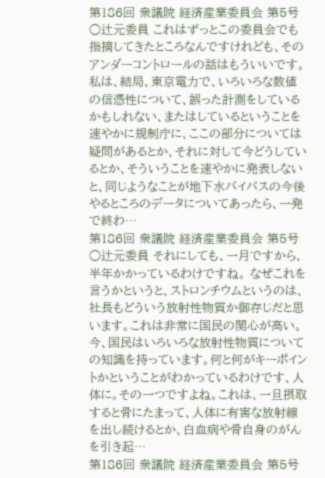第186回 衆議院 経済産業委員会 第5号
○辻元委員 これはずっとこの委員会でも指摘してきたところなんですけれども、そのアンダーコントロールの話はもういいです。 私は、結局、東京電力で、いろいろな数値の信憑性について、誤った計測をしているかもしれない、またはしているということを速やかに規制庁に、ここの部分については疑問があるとか、それに対して今どうしているとか、そういうことを速やかに発表しないと、同じようなことが地下水バイパスの今後やるところのデータについてあったら、一発で終わ…
第186回 衆議院 経済産業委員会 第5号
○辻元委員 それにしても、一月ですから、半年かかっているわけですね。 なぜこれを言うかというと、ストロンチウムというのは、社長もどういう放射性物質か御存じだと思います。これは非常に国民の関心が高い。今、国民はいろいろな放射性物質についての知識を持っています。何と何がキーポイントかということがわかっているわけです、人体に。その一つですよね。これは、一旦摂取すると骨にたまって、人体に有害な放射線を出し続けるとか、白血病や骨自身のがんを引き起…
第186回 衆議院 経済産業委員会 第5号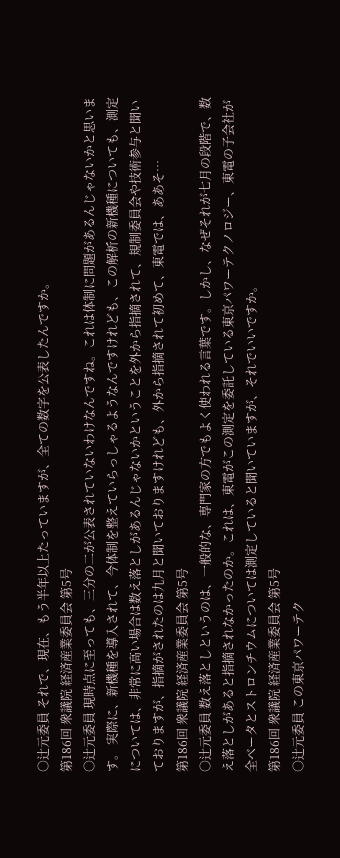○辻元委員 それで、現在、もう半年以上たっていますが、全ての数字を公表したんですか。
第186回 衆議院 経済産業委員会 第5号
○辻元委員 現時点に至っても、三分の二が公表されていないわけなんですね。これは体制に問題があるんじゃないかと思います。 実際に、新機種を導入されて、今体制を整えていらっしゃるようなんですけれども、この解析の新機種についても、測定については、非常に高い場合は数え落としがあるんじゃないかということを外から指摘されて、規制委員会や技術参与と聞いておりますが、指摘がされたのは九月と聞いておりますけれども、外から指摘されて初めて、東電では、ああそ…
第186回 衆議院 経済産業委員会 第5号
○辻元委員 数え落としというのは、一般的な、専門家の方でもよく使われる言葉です。しかし、なぜそれが七月の段階で、数え落としがあると指摘されなかったのか。これは、東電がこの測定を委託している東京パワーテクノロジー、東電の子会社が全ベータとストロンチウムについては測定していると聞いていますが、それでいいですか。
第186回 衆議院 経済産業委員会 第5号
○辻元委員 この東京パワーテク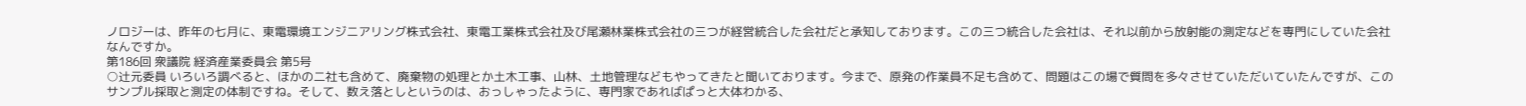ノロジーは、昨年の七月に、東電環境エンジニアリング株式会社、東電工業株式会社及び尾瀬林業株式会社の三つが経営統合した会社だと承知しております。この三つ統合した会社は、それ以前から放射能の測定などを専門にしていた会社なんですか。
第186回 衆議院 経済産業委員会 第5号
○辻元委員 いろいろ調べると、ほかの二社も含めて、廃棄物の処理とか土木工事、山林、土地管理などもやってきたと聞いております。今まで、原発の作業員不足も含めて、問題はこの場で質問を多々させていただいていたんですが、このサンプル採取と測定の体制ですね。そして、数え落としというのは、おっしゃったように、専門家であればぱっと大体わかる、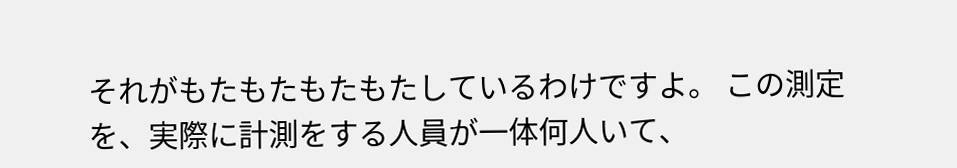それがもたもたもたもたしているわけですよ。 この測定を、実際に計測をする人員が一体何人いて、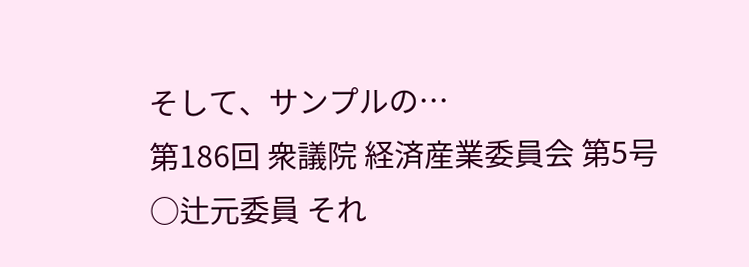そして、サンプルの…
第186回 衆議院 経済産業委員会 第5号
○辻元委員 それ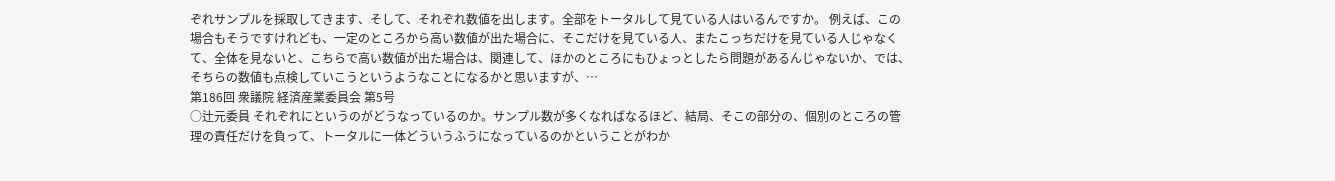ぞれサンプルを採取してきます、そして、それぞれ数値を出します。全部をトータルして見ている人はいるんですか。 例えば、この場合もそうですけれども、一定のところから高い数値が出た場合に、そこだけを見ている人、またこっちだけを見ている人じゃなくて、全体を見ないと、こちらで高い数値が出た場合は、関連して、ほかのところにもひょっとしたら問題があるんじゃないか、では、そちらの数値も点検していこうというようなことになるかと思いますが、…
第186回 衆議院 経済産業委員会 第5号
○辻元委員 それぞれにというのがどうなっているのか。サンプル数が多くなればなるほど、結局、そこの部分の、個別のところの管理の責任だけを負って、トータルに一体どういうふうになっているのかということがわか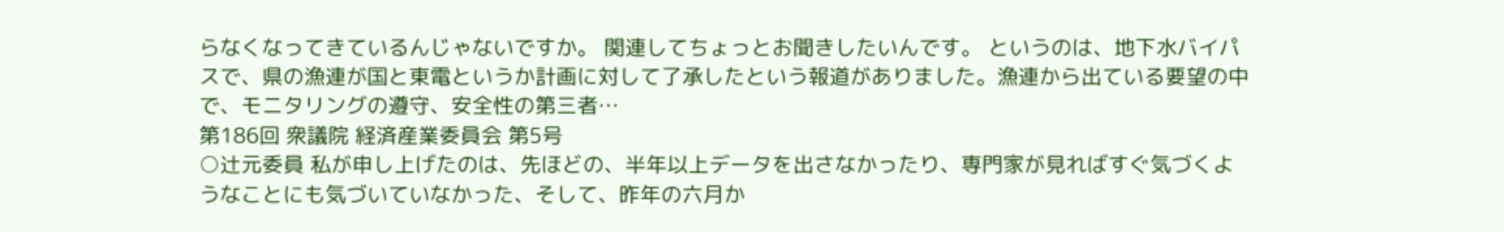らなくなってきているんじゃないですか。 関連してちょっとお聞きしたいんです。 というのは、地下水バイパスで、県の漁連が国と東電というか計画に対して了承したという報道がありました。漁連から出ている要望の中で、モニタリングの遵守、安全性の第三者…
第186回 衆議院 経済産業委員会 第5号
○辻元委員 私が申し上げたのは、先ほどの、半年以上データを出さなかったり、専門家が見ればすぐ気づくようなことにも気づいていなかった、そして、昨年の六月か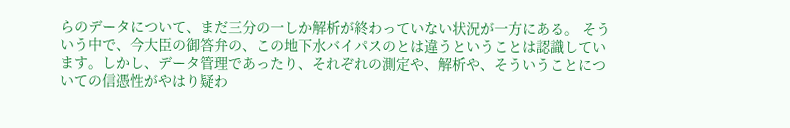らのデータについて、まだ三分の一しか解析が終わっていない状況が一方にある。 そういう中で、今大臣の御答弁の、この地下水バイパスのとは違うということは認識しています。しかし、データ管理であったり、それぞれの測定や、解析や、そういうことについての信憑性がやはり疑わ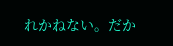れかねない。だか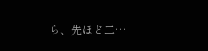ら、先ほど二…